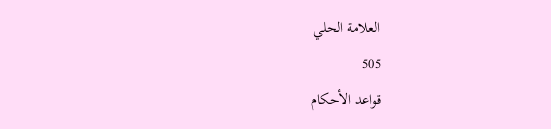العلامة الحلي
505
قواعد الأحكام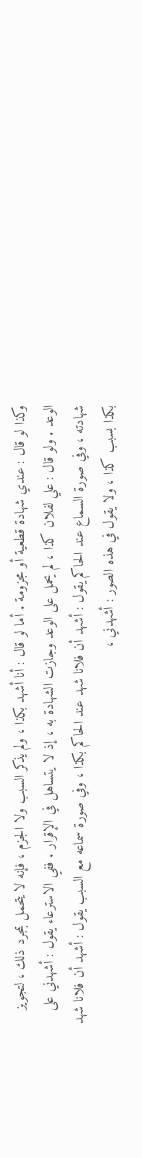وكذا لو قال : عندي شهادة قطعية أو مجزومة . أما لو قال : أنا أشهد بكذا ، ولم يذكر السبب ولا الجزم ، فإنه لا يتحمل بمجرد ذلك ، لتجويز الوعد . ولو قال : علي لفلان كذا ، لم يحمل على الوعد وجازت الشهادة به ، إذ لا يتساهل في الإقرار . ففي الاسترعاء يقول : أشهدني على شهادته ، وفي صورة السماع عند الحاكم يقول : أشهد أن فلانا شهد عند الحاكم بكذا ، وفي صورة سماعه مع السبب يقول : أشهد أن فلانا شهد بكذا بسبب كذا ، ولا يقول في هذه الصور : أشهدني ،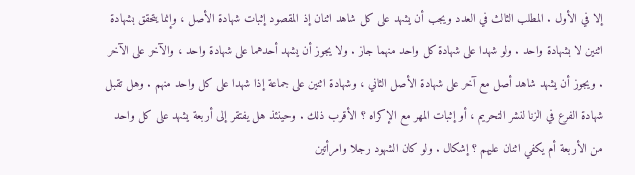إلا في الأول . المطلب الثالث في العدد ويجب أن يشهد على كل شاهد اثنان إذ المقصود إثبات شهادة الأصل ، وإنما يتحقق بشهادة اثنين لا بشهادة واحد . ولو شهدا على شهادة كل واحد منهما جاز . ولا يجوز أن يشهد أحدهما على شهادة واحد ، والآخر على الآخر . ويجوز أن يشهد شاهد أصل مع آخر على شهادة الأصل الثاني ، وشهادة اثنين على جماعة إذا شهدا على كل واحد منهم . وهل تقبل شهادة الفرع في الزنا لنشر التحريم ، أو إثبات المهر مع الإكراه ؟ الأقرب ذلك . وحينئذ هل يفتقر إلى أربعة يشهد على كل واحد من الأربعة أم يكفي اثنان عليهم ؟ إشكال . ولو كان الشهود رجلا وامرأتين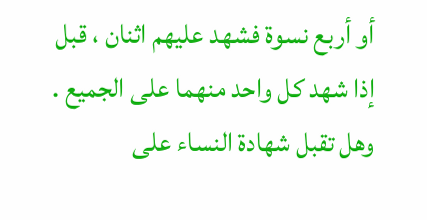أو أربع نسوة فشهد عليهم اثنان ، قبل إذا شهد كل واحد منهما على الجميع . وهل تقبل شهادة النساء على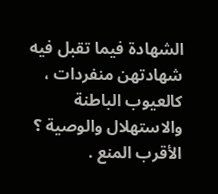الشهادة فيما تقبل فيه شهادتهن منفردات ، كالعيوب الباطنة والاستهلال والوصية ؟ الأقرب المنع .